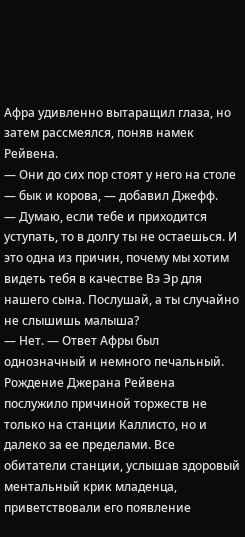Афра удивленно вытаращил глаза, но затем рассмеялся, поняв намек Рейвена.
— Они до сих пор стоят у него на столе — бык и корова, — добавил Джефф.
— Думаю, если тебе и приходится уступать, то в долгу ты не остаешься. И это одна из причин, почему мы хотим видеть тебя в качестве Вэ Эр для нашего сына. Послушай, а ты случайно не слышишь малыша?
— Нет. — Ответ Афры был однозначный и немного печальный.
Рождение Джерана Рейвена послужило причиной торжеств не только на станции Каллисто, но и далеко за ее пределами. Все обитатели станции, услышав здоровый ментальный крик младенца, приветствовали его появление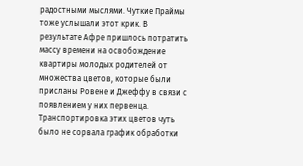радостными мыслями. Чуткие Праймы тоже услышали этот крик. В результате Афре пришлось потратить массу времени на освобождение квартиры молодых родителей от множества цветов, которые были присланы Ровене и Джеффу в связи с появлением у них первенца. Транспортировка этих цветов чуть было не сорвала график обработки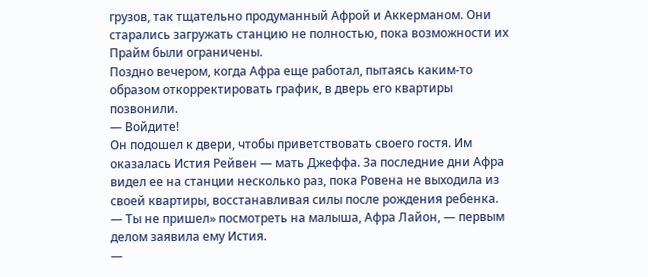грузов, так тщательно продуманный Афрой и Аккерманом. Они старались загружать станцию не полностью, пока возможности их Прайм были ограничены.
Поздно вечером, когда Афра еще работал, пытаясь каким-то образом откорректировать график, в дверь его квартиры позвонили.
— Войдите!
Он подошел к двери, чтобы приветствовать своего гостя. Им оказалась Истия Рейвен — мать Джеффа. За последние дни Афра видел ее на станции несколько раз, пока Ровена не выходила из своей квартиры, восстанавливая силы после рождения ребенка.
— Ты не пришел» посмотреть на малыша, Афра Лайон, — первым делом заявила ему Истия.
—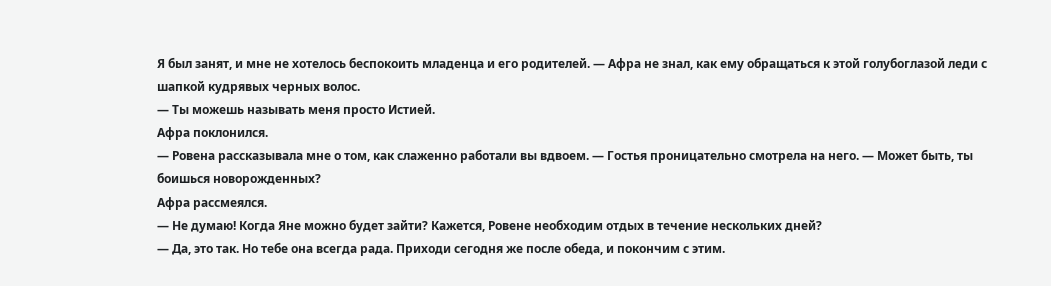Я был занят, и мне не хотелось беспокоить младенца и его родителей. — Афра не знал, как ему обращаться к этой голубоглазой леди с шапкой кудрявых черных волос.
— Ты можешь называть меня просто Истией.
Афра поклонился.
— Ровена рассказывала мне о том, как слаженно работали вы вдвоем. — Гостья проницательно смотрела на него. — Может быть, ты боишься новорожденных?
Афра рассмеялся.
— Не думаю! Когда Яне можно будет зайти? Кажется, Ровене необходим отдых в течение нескольких дней?
— Да, это так. Но тебе она всегда рада. Приходи сегодня же после обеда, и покончим с этим.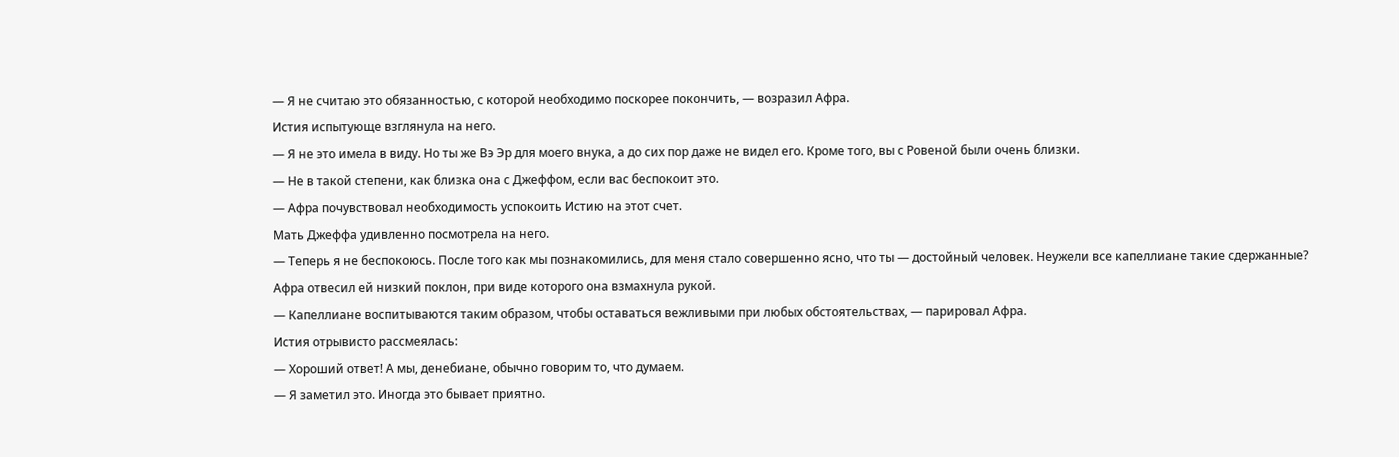— Я не считаю это обязанностью, с которой необходимо поскорее покончить, — возразил Афра.
Истия испытующе взглянула на него.
— Я не это имела в виду. Но ты же Вэ Эр для моего внука, а до сих пор даже не видел его. Кроме того, вы с Ровеной были очень близки.
— Не в такой степени, как близка она с Джеффом, если вас беспокоит это.
— Афра почувствовал необходимость успокоить Истию на этот счет.
Мать Джеффа удивленно посмотрела на него.
— Теперь я не беспокоюсь. После того как мы познакомились, для меня стало совершенно ясно, что ты — достойный человек. Неужели все капеллиане такие сдержанные?
Афра отвесил ей низкий поклон, при виде которого она взмахнула рукой.
— Капеллиане воспитываются таким образом, чтобы оставаться вежливыми при любых обстоятельствах, — парировал Афра.
Истия отрывисто рассмеялась:
— Хороший ответ! А мы, денебиане, обычно говорим то, что думаем.
— Я заметил это. Иногда это бывает приятно.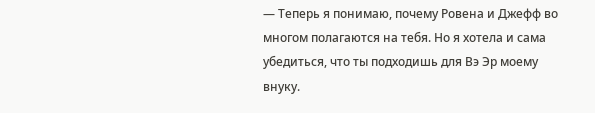— Теперь я понимаю, почему Ровена и Джефф во многом полагаются на тебя. Но я хотела и сама убедиться, что ты подходишь для Вэ Эр моему внуку.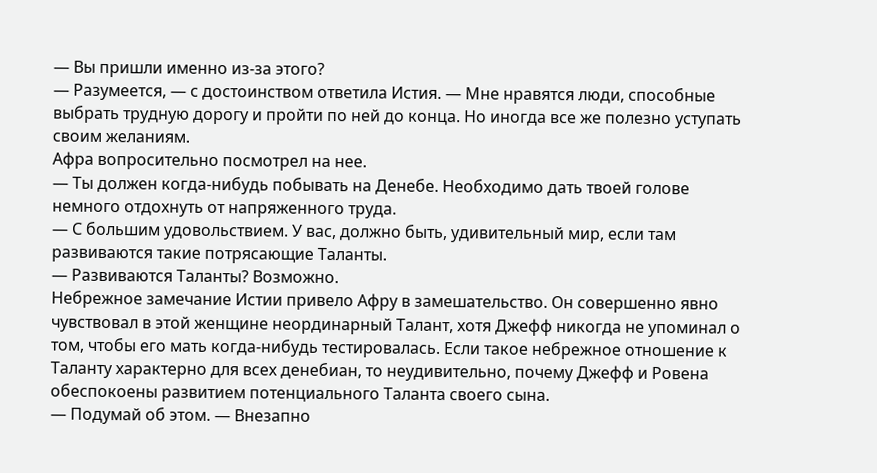— Вы пришли именно из-за этого?
— Разумеется, — с достоинством ответила Истия. — Мне нравятся люди, способные выбрать трудную дорогу и пройти по ней до конца. Но иногда все же полезно уступать своим желаниям.
Афра вопросительно посмотрел на нее.
— Ты должен когда-нибудь побывать на Денебе. Необходимо дать твоей голове немного отдохнуть от напряженного труда.
— С большим удовольствием. У вас, должно быть, удивительный мир, если там развиваются такие потрясающие Таланты.
— Развиваются Таланты? Возможно.
Небрежное замечание Истии привело Афру в замешательство. Он совершенно явно чувствовал в этой женщине неординарный Талант, хотя Джефф никогда не упоминал о том, чтобы его мать когда-нибудь тестировалась. Если такое небрежное отношение к Таланту характерно для всех денебиан, то неудивительно, почему Джефф и Ровена обеспокоены развитием потенциального Таланта своего сына.
— Подумай об этом. — Внезапно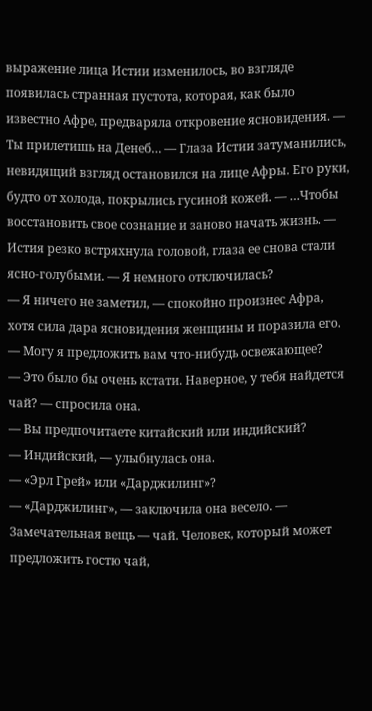выражение лица Истии изменилось, во взгляде появилась странная пустота, которая, как было известно Афре, предваряла откровение ясновидения. — Ты прилетишь на Денеб… — Глаза Истии затуманились, невидящий взгляд остановился на лице Афры. Его руки, будто от холода, покрылись гусиной кожей. — …Чтобы восстановить свое сознание и заново начать жизнь. — Истия резко встряхнула головой, глаза ее снова стали ясно-голубыми. — Я немного отключилась?
— Я ничего не заметил, — спокойно произнес Афра, хотя сила дара ясновидения женщины и поразила его. — Могу я предложить вам что-нибудь освежающее?
— Это было бы очень кстати. Наверное, у тебя найдется чай? — спросила она.
— Вы предпочитаете китайский или индийский?
— Индийский, — улыбнулась она.
— «Эрл Грей» или «Дарджилинг»?
— «Дарджилинг», — заключила она весело. — Замечательная вещь — чай. Человек, который может предложить гостю чай,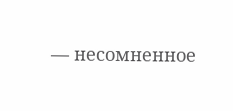— несомненное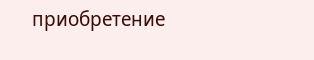приобретение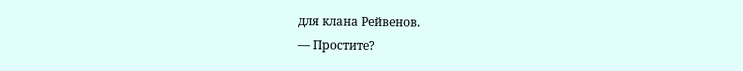для клана Рейвенов.
— Простите?